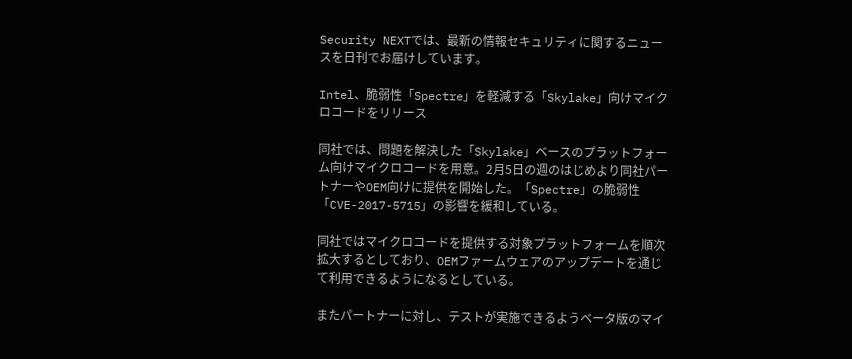Security NEXTでは、最新の情報セキュリティに関するニュースを日刊でお届けしています。

Intel、脆弱性「Spectre」を軽減する「Skylake」向けマイクロコードをリリース

同社では、問題を解決した「Skylake」ベースのプラットフォーム向けマイクロコードを用意。2月5日の週のはじめより同社パートナーやOEM向けに提供を開始した。「Spectre」の脆弱性「CVE-2017-5715」の影響を緩和している。

同社ではマイクロコードを提供する対象プラットフォームを順次拡大するとしており、OEMファームウェアのアップデートを通じて利用できるようになるとしている。

またパートナーに対し、テストが実施できるようベータ版のマイ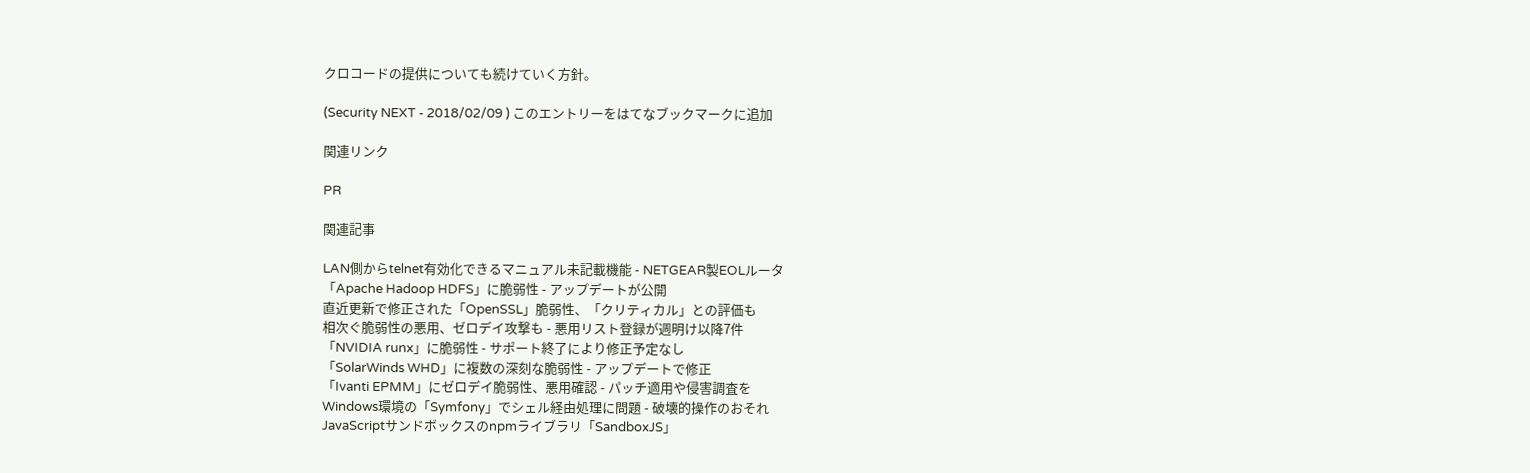クロコードの提供についても続けていく方針。

(Security NEXT - 2018/02/09 ) このエントリーをはてなブックマークに追加

関連リンク

PR

関連記事

LAN側からtelnet有効化できるマニュアル未記載機能 - NETGEAR製EOLルータ
「Apache Hadoop HDFS」に脆弱性 - アップデートが公開
直近更新で修正された「OpenSSL」脆弱性、「クリティカル」との評価も
相次ぐ脆弱性の悪用、ゼロデイ攻撃も - 悪用リスト登録が週明け以降7件
「NVIDIA runx」に脆弱性 - サポート終了により修正予定なし
「SolarWinds WHD」に複数の深刻な脆弱性 - アップデートで修正
「Ivanti EPMM」にゼロデイ脆弱性、悪用確認 - パッチ適用や侵害調査を
Windows環境の「Symfony」でシェル経由処理に問題 - 破壊的操作のおそれ
JavaScriptサンドボックスのnpmライブラリ「SandboxJS」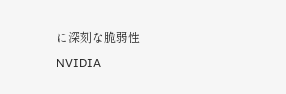に深刻な脆弱性
NVIDIA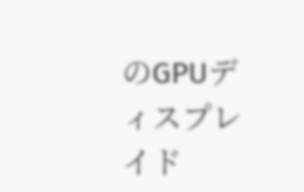のGPUディスプレイド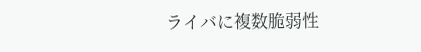ライバに複数脆弱性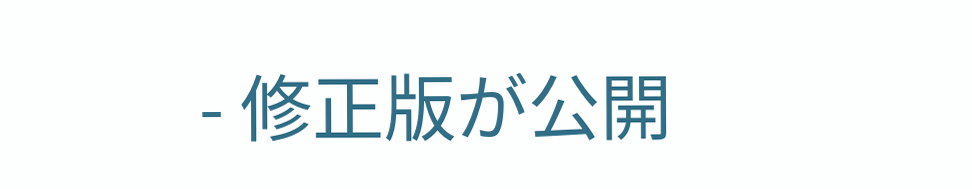- 修正版が公開